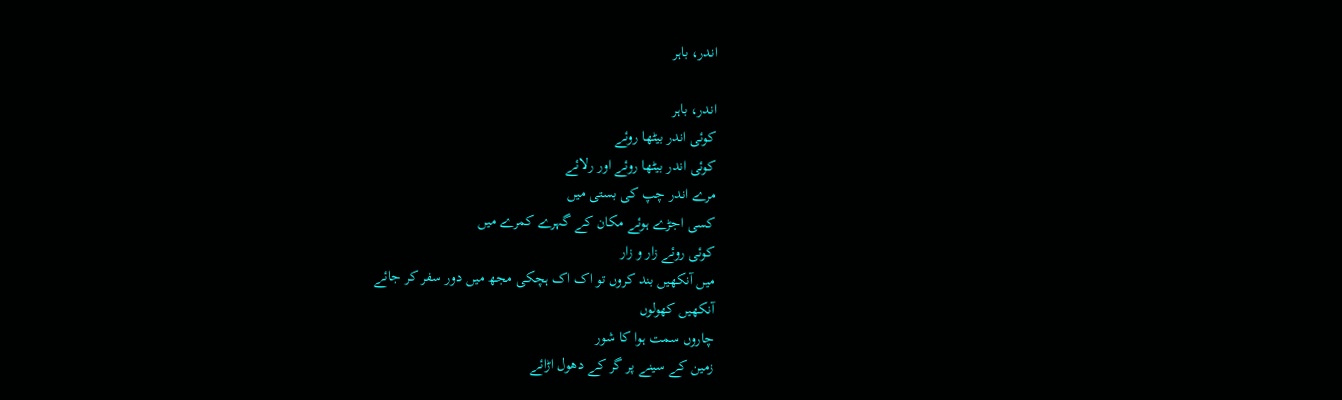اندر، باہر

اندر، باہر
کوئی اندر بیٹھا روئے
کوئی اندر بیٹھا روئے اور رلائے
مرے اندر چپ کی بستی میں
کسی اجڑے ہوئے مکان کے گہرے کمرے میں
کوئی روئے زار و زار
میں آنکھیں بند کروں تو اک اک ہچکی مجھ میں دور سفر کر جائے
آنکھیں کھولوں
چاروں سمت ہوا کا شور
زمین کے سینے پر گر کے دھول اڑائے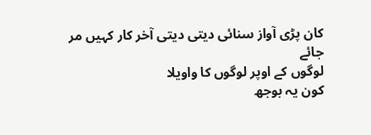کان پڑی آواز سنائی دیتی دیتی آخر کار کہیں مر جائے
لوگوں کے اوپر لوگوں کا واویلا
کون یہ بوجھ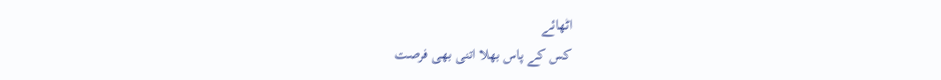اٹھائے
کس کے پاس بھلا اتنی بھی فرصت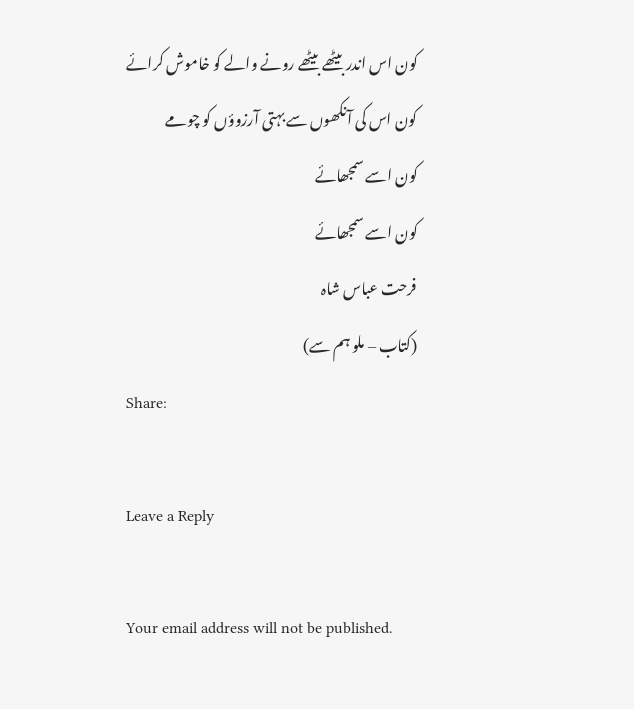کون اس اندر بیٹھے بیٹھے رونے والے کو خاموش کرائے
کون اس کی آنکھوں سے بہتی آرزوؤں کو چومے
کون اسے سمجھائے
کون اسے سمجھائے
فرحت عباس شاہ
(کتاب – ملو ہم سے)
Share:

Leave a Reply

Your email address will not be published.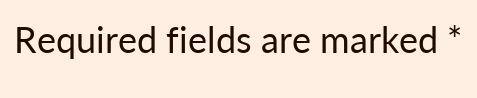Required fields are marked *